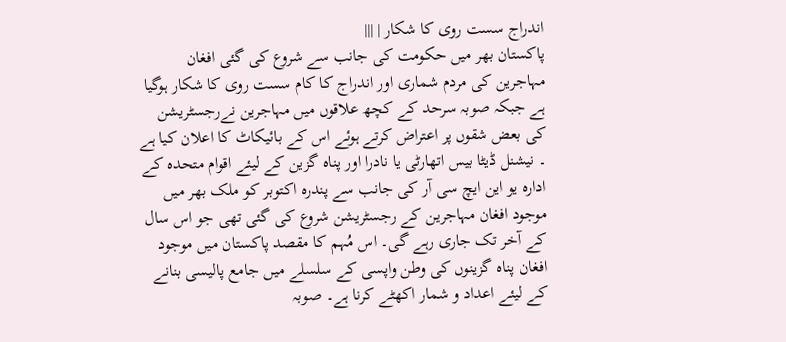اندراج سست روی کا شکار | |||
پاکستان بھر میں حکومت کی جانب سے شروع کی گئی افغان مہاجرین کی مردم شماری اور اندراج کا کام سست روی کا شکار ہوگیا ہے جبکہ صوبہ سرحد کے کچھ علاقوں میں مہاجرین نےرجسٹریشن کی بعض شقوں پر اعتراض کرتے ہوئے اس کے بائیکاٹ کا اعلان کیا ہے ۔ نیشنل ڈیٹا بیس اتھارٹی یا نادرا اور پناہ گزین کے لیئے اقوام متحدہ کے ادارہ یو این ایچ سی آر کی جانب سے پندرہ اکتوبر کو ملک بھر میں موجود افغان مہاجرین کے رجسٹریشن شروع کی گئی تھی جو اس سال کے آخر تک جاری رہے گی۔ اس مُہم کا مقصد پاکستان میں موجود افغان پناہ گزینوں کی وطن واپسی کے سلسلے میں جامع پالیسی بنانے کے لیئے اعداد و شمار اکھٹے کرنا ہے۔ صوبہ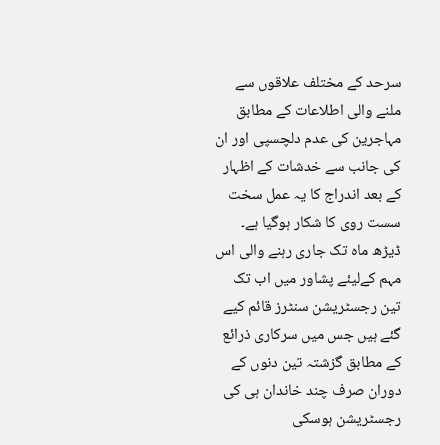سرحد کے مختلف علاقوں سے ملنے والی اطلاعات کے مطابق مہاجرین کی عدم دلچسپی اور ان کی جانب سے خدشات کے اظہار کے بعد اندراج کا یہ عمل سخت سست روی کا شکار ہوگیا ہے۔ ڈیڑھ ماہ تک جاری رہنے والی اس مہم کےلیئے پشاور میں اب تک تین رجسٹریشن سنٹرز قائم کیے گئے ہیں جس میں سرکاری ذرائع کے مطابق گزشتہ تین دنوں کے دوران صرف چند خاندان ہی کی رجسٹریشن ہوسکی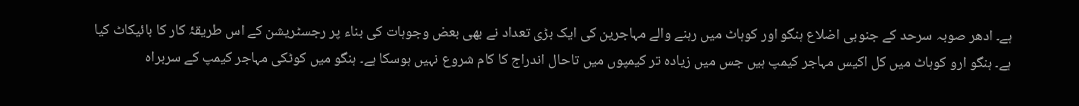ہے۔ ادھر صوبہ سرحد کے جنوبی اضلاع ہنگو اور کوہاٹ میں رہنے والے مہاجرین کی ایک بڑی تعداد نے بھی بعض وجوہات کی بناء پر رجسٹریشن کے اس طریقۂ کار کا بائیکاٹ کیا ہے۔ ہنگو ارو کوہاٹ میں کل اکیس مہاجر کیمپ ہیں جس میں زیادہ تر کیمپوں میں تاحال اندراج کا کام شروع نہیں ہوسکا ہے۔ ہنگو میں کوٹکی مہاجر کیمپ کے سربراہ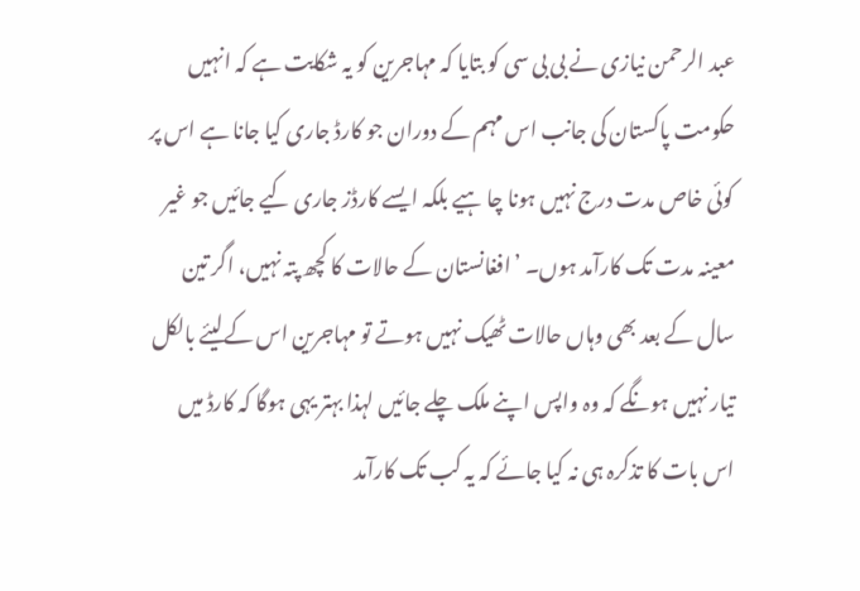عبد الرحمن نیازی نے بی بی سی کو بتایا کہ مہاجرین کو یہ شکایت ہے کہ انہیں حکومت پاکستان کی جانب اس مہم کے دوران جو کارڈ جاری کیا جانا ہے اس پر کوئی خاص مدت درج نہیں ہونا چا ہیے بلکہ ایسے کارڈز جاری کیے جائیں جو غیر معینہ مدت تک کارآمد ہوں۔ ’افغانستان کے حالات کا کچھ پتہ نہیں، اگر تین سال کے بعد بھی وہاں حالات ٹھیک نہیں ہوتے تو مہاجرین اس کےلیئے بالکل تیار نہیں ہونگے کہ وہ واپس اپنے ملک چلے جائیں لہذا بہتر یہی ہوگا کہ کارڈ میں اس بات کا تذکرہ ہی نہ کیا جائے کہ یہ کب تک کارآمد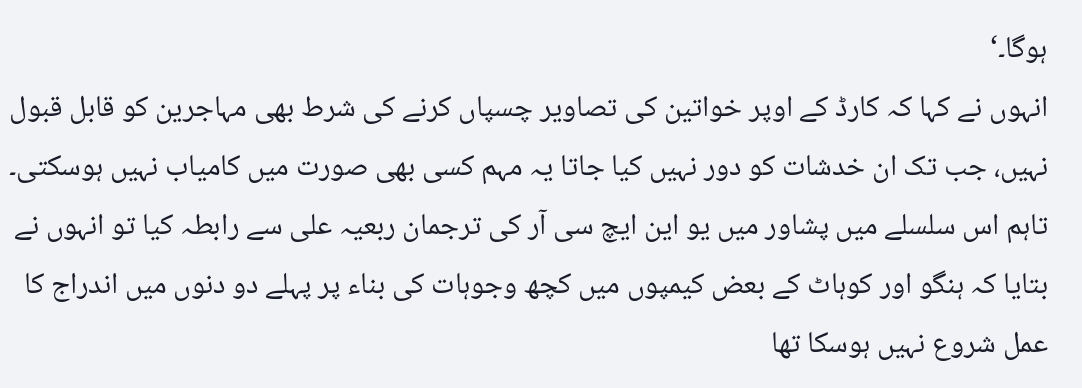ہوگا۔‘
انہوں نے کہا کہ کارڈ کے اوپر خواتین کی تصاویر چسپاں کرنے کی شرط بھی مہاجرین کو قابل قبول نہیں، جب تک ان خدشات کو دور نہیں کیا جاتا یہ مہم کسی بھی صورت میں کامیاب نہیں ہوسکتی۔ تاہم اس سلسلے میں پشاور میں یو این ایچ سی آر کی ترجمان ربعیہ علی سے رابطہ کیا تو انہوں نے بتایا کہ ہنگو اور کوہاٹ کے بعض کیمپوں میں کچھ وجوہات کی بناء پر پہلے دو دنوں میں اندراج کا عمل شروع نہیں ہوسکا تھا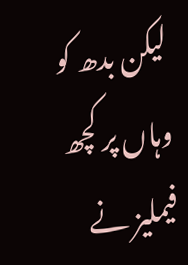لیکن بدھ کو وہاں پر کچھ فیملیز نے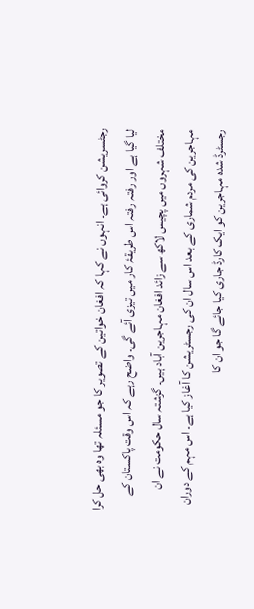رجٹسریشن کروائی ہے۔ انہوں نے کہا کہ افغان خواتین کے تصویر کا جو مسئلہ تھا وہ بھی حل کرا لیا گیا ہے اور رفتہ رفتہ اس طریقۂ کار میں تیزی آئے گی۔ واضح رہے کہ اس وقت پاکستان کے مختلف شہروں میں پچیس لاکھ سے زائد افغان مہاجرین آباد ہیں۔ گزشتہ سال حکومت نے ان مہاجرین کی مردم شماری کے بعد اس سال ان کی رجسٹریشن کا آغاز کیا ہے۔ اس مہم کے دوران رجسٹرڈ شدہ مہاجرین کو ایک کارڈ جاری کیا جائے گا جو ان کا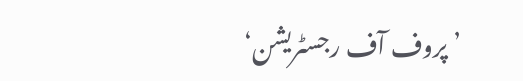’پروف آف رجسٹریشن‘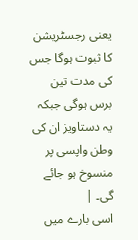یعنی رجسٹریشن کا ثبوت ہوگا جس کی مدت تین برس ہوگی جبکہ یہ دستاویز ان کی وطن واپسی پر منسوخ ہو جائے گی۔ |
اسی بارے میں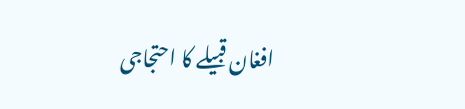افغان قبیلے کا احتجاجی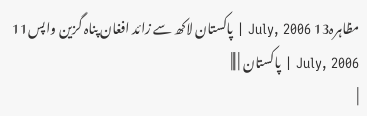مظاہرہ13 July, 2006 | پاکستان لاکھ سے زائد افغان پناہ گزین واپس11 July, 2006 | پاکستان | |||
|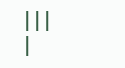|||
|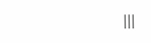|||